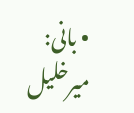• بانی: میرخلیل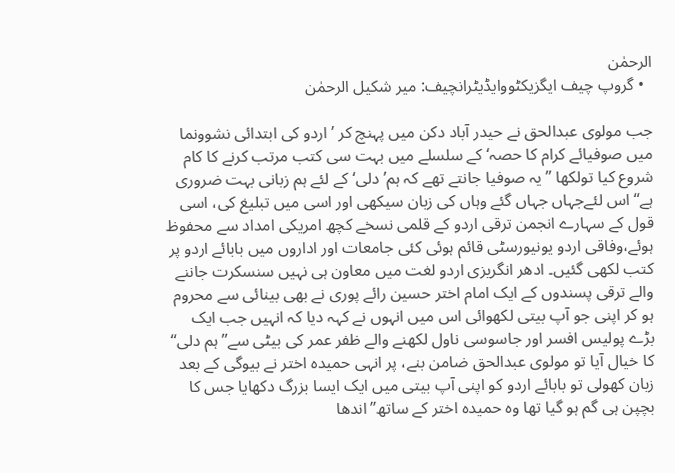الرحمٰن
  • گروپ چیف ایگزیکٹووایڈیٹرانچیف: میر شکیل الرحمٰن

جب مولوی عبدالحق نے حیدر آباد دکن میں پہنچ کر ’اردو کی ابتدائی نشوونما میں صوفیائے کرام کا حصہ‘ کے سلسلے میں بہت سی کتب مرتب کرنے کا کام شروع کیا تولکھا ’’یہ صوفیا جانتے تھے کہ ہم’ دلی‘ کے لئے ہم زبانی بہت ضروری ہے‘‘ اس لئےجہاں جہاں گئے وہاں کی زبان سیکھی اور اسی میں تبلیغ کی، اسی قول کے سہارے انجمن ترقی اردو کے قلمی نسخے کچھ امریکی امداد سے محفوظ ہوئے،وفاقی اردو یونیورسٹی قائم ہوئی کئی جامعات اور اداروں میں بابائے اردو پر کتب لکھی گئیں۔ ادھر انگریزی اردو لغت میں معاون ہی نہیں سنسکرت جاننے والے ترقی پسندوں کے ایک امام اختر حسین رائے پوری نے بھی بینائی سے محروم ہو کر اپنی جو آپ بیتی لکھوائی اس میں انہوں نے کہہ دیا کہ انہیں جب ایک بڑے پولیس افسر اور جاسوسی ناول لکھنے والے ظفر عمر کی بیٹی سے’’ہم دلی‘‘ کا خیال آیا تو مولوی عبدالحق ضامن بنے، پر انہی حمیدہ اختر نے بیوگی کے بعد زبان کھولی تو بابائے اردو کو اپنی آپ بیتی میں ایک ایسا بزرگ دکھایا جس کا بچپن ہی گم ہو گیا تھا وہ حمیدہ اختر کے ساتھ’’اندھا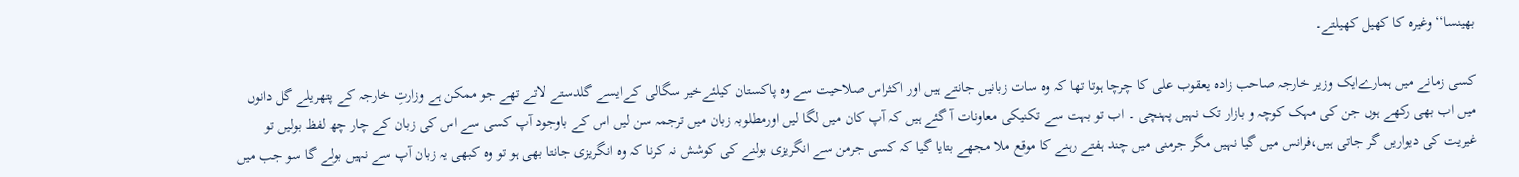بھینسا‘‘ وغیرہ کا کھیل کھیلتے۔

کسی زمانے میں ہمارےایک وزیر خارجہ صاحب زادہ یعقوب علی کا چرچا ہوتا تھا کہ وہ سات زبانیں جانتے ہیں اور اکثراس صلاحیت سے وہ پاکستان کیلئےخیر سگالی کےایسے گلدستے لاتے تھے جو ممکن ہے وزارتِ خارجہ کے پتھریلے گل دانوں میں اب بھی رکھے ہوں جن کی مہک کوچہ و بازار تک نہیں پہنچی ۔ اب تو بہت سے تکنیکی معاونات آ گئے ہیں کہ آپ کان میں لگا لیں اورمطلوبہ زبان میں ترجمہ سن لیں اس کے باوجود آپ کسی سے اس کی زبان کے چار چھ لفظ بولیں تو غیریت کی دیواریں گر جاتی ہیں،فرانس میں گیا نہیں مگر جرمنی میں چند ہفتے رہنے کا موقع ملا مجھے بتایا گیا کہ کسی جرمن سے انگریزی بولنے کی کوشش نہ کرنا کہ وہ انگریزی جانتا بھی ہو تو وہ کبھی یہ زبان آپ سے نہیں بولے گا سو جب میں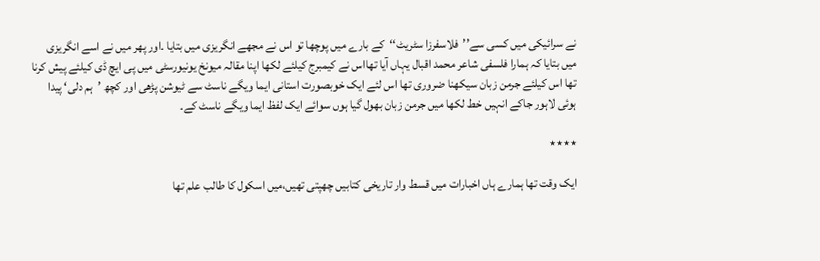نے سرائیکی میں کسی سے’’فلاسفرزا سٹریٹ‘‘کے بارے میں پوچھا تو اس نے مجھے انگریزی میں بتایا ۔اور پھر میں نے اسے انگریزی میں بتایا کہ ہمارا فلسفی شاعر محمد اقبال یہاں آیا تھااس نے کیمبرج کیلئے لکھا اپنا مقالہ میونخ یونیورسٹی میں پی ایچ ڈی کیلئے پیش کرنا تھا اس کیلئے جرمن زبان سیکھنا ضروری تھا اس لئے ایک خوبصورت استانی ایما ویگے ناسٹ سے ٹیوشن پڑھی اور کچھ ’ہم دلی‘ پیدا ہوئی لاہور جاکے انہیں خط لکھا میں جرمن زبان بھول گیا ہوں سوائے ایک لفظ ایما ویگے ناسٹ کے۔

٭٭٭٭

ایک وقت تھا ہمارے ہاں اخبارات میں قسط وار تاریخی کتابیں چھپتی تھیں،میں اسکول کا طالب علم تھا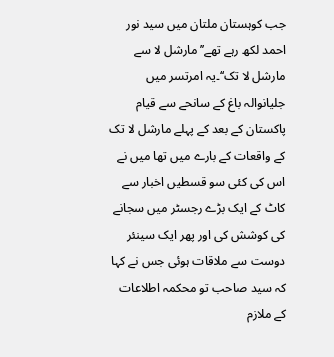جب کوہستان ملتان میں سید نور احمد لکھ رہے تھے’’مارشل لا سے مارشل لا تک‘‘۔یہ امرتسر میں جلیانوالہ باغ کے سانحے سے قیام پاکستان کے بعد کے پہلے مارشل لا تک کے واقعات کے بارے میں تھا میں نے اس کی کئی سو قسطیں اخبار سے کاٹ کے ایک بڑے رجسٹر میں سجانے کی کوشش کی اور پھر ایک سینئر دوست سے ملاقات ہوئی جس نے کہا کہ سید صاحب تو محکمہ اطلاعات کے ملازم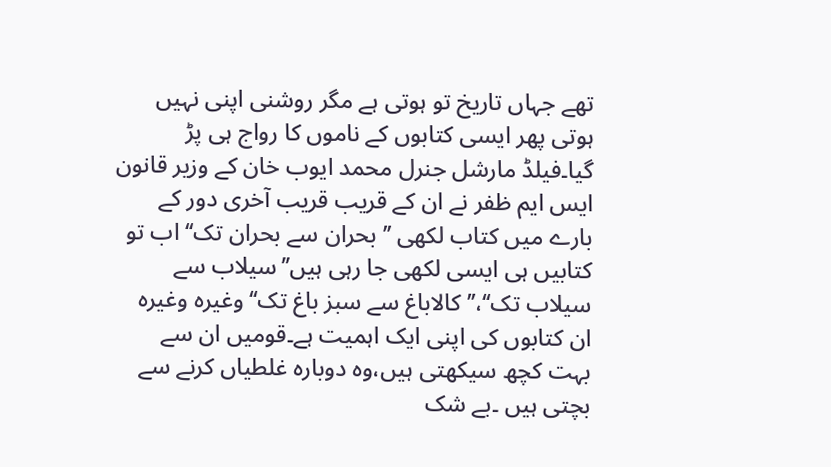تھے جہاں تاریخ تو ہوتی ہے مگر روشنی اپنی نہیں ہوتی پھر ایسی کتابوں کے ناموں کا رواج ہی پڑ گیا۔فیلڈ مارشل جنرل محمد ایوب خان کے وزیر قانون ایس ایم ظفر نے ان کے قریب قریب آخری دور کے بارے میں کتاب لکھی ’’ بحران سے بحران تک‘‘ اب تو کتابیں ہی ایسی لکھی جا رہی ہیں’’سیلاب سے سیلاب تک‘‘،’’کالاباغ سے سبز باغ تک‘‘ وغیرہ وغیرہ ان کتابوں کی اپنی ایک اہمیت ہے۔قومیں ان سے بہت کچھ سیکھتی ہیں،وہ دوبارہ غلطیاں کرنے سے بچتی ہیں ۔بے شک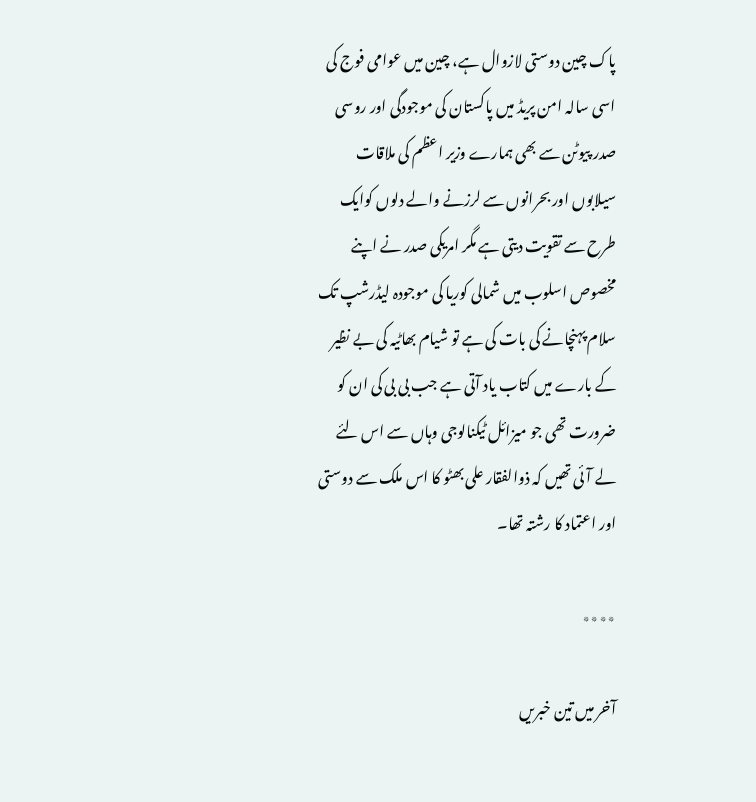پاک چین دوستی لازوال ہے، چین میں عوامی فوج کی اسی سالہ امن پریڈ میں پاکستان کی موجودگی اور روسی صدر پیوٹن سے بھی ہمارے وزیر اعظم کی ملاقات سیلابوں اور بحرانوں سے لرزنے والے دلوں کوایک طرح سے تقویت دیتی ہے مگر امریکی صدر نے اپنے مخصوص اسلوب میں شمالی کوریا کی موجودہ لیڈرشپ تک سلام پہنچانے کی بات کی ہے تو شیام بھاٹیہ کی بے نظیر کے بارے میں کتاب یاد آتی ہے جب بی بی کی ان کو ضرورت تھی جو میزائل ٹیکنالوجی وہاں سے اس لئے لے آئی تھیں کہ ذوالفقار علی بھٹو کا اس ملک سے دوستی اور اعتماد کا رشتہ تھا۔

٭٭٭٭

آخر میں تین خبریں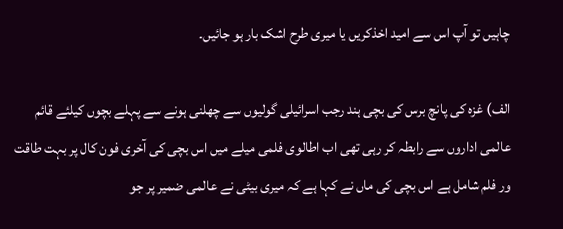چاہیں تو آپ اس سے امید اخذکریں یا میری طرح اشک بار ہو جائیں۔

الف) غزہ کی پانچ برس کی بچی ہند رجب اسرائیلی گولیوں سے چھلنی ہونے سے پہلے بچوں کیلئے قائم عالمی اداروں سے رابطہ کر رہی تھی اب اطالوی فلمی میلے میں اس بچی کی آخری فون کال پر بہت طاقت ور فلم شامل ہے اس بچی کی ماں نے کہا ہے کہ میری بیٹی نے عالمی ضمیر پر جو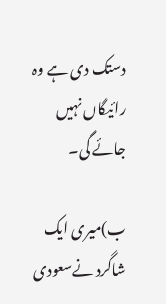دستک دی ہے وہ رائیگاں نہیں جائے گی۔

ب)میری ایک شاگرد نےسعودی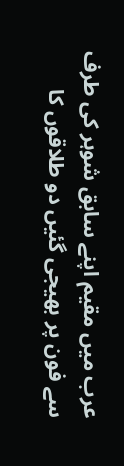عرب میں مقیم اپنے سابق شوہر کی طرف سے فون پر بھیجی گئیں دو طلاقوں کا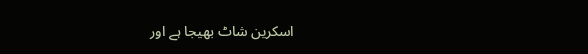اسکرین شاٹ بھیجا ہے اور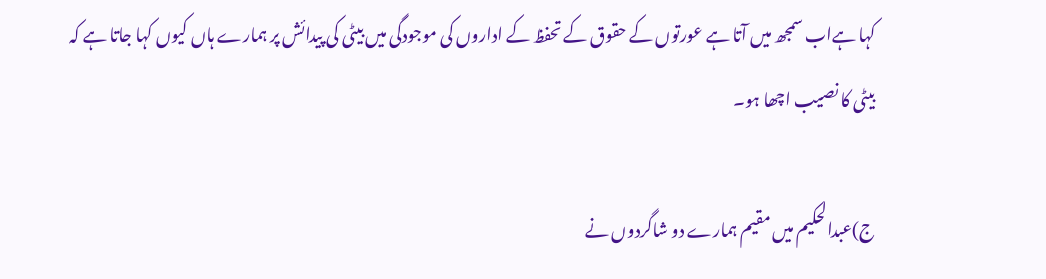کہا ہےاب سمجھ میں آتا ہے عورتوں کے حقوق کے تحفظ کے اداروں کی موجودگی میں بیٹی کی پیدائش پر ہمارے ہاں کیوں کہا جاتا ہے کہ بیٹی کا نصیب اچھا ہو۔

ج)عبدالحکیم میں مقیم ہمارے دو شاگردوں نے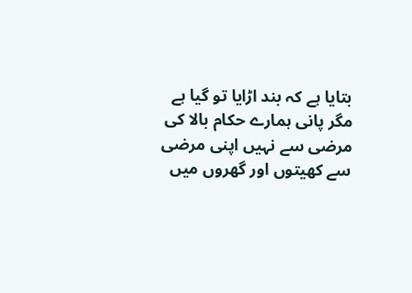بتایا ہے کہ بند اڑایا تو گیا ہے مگر پانی ہمارے حکام بالا کی مرضی سے نہیں اپنی مرضی سے کھیتوں اور گھروں میں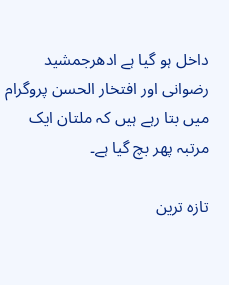داخل ہو گیا ہے ادھرجمشید رضوانی اور افتخار الحسن پروگرام میں بتا رہے ہیں کہ ملتان ایک مرتبہ پھر بچ گیا ہے۔

تازہ ترین